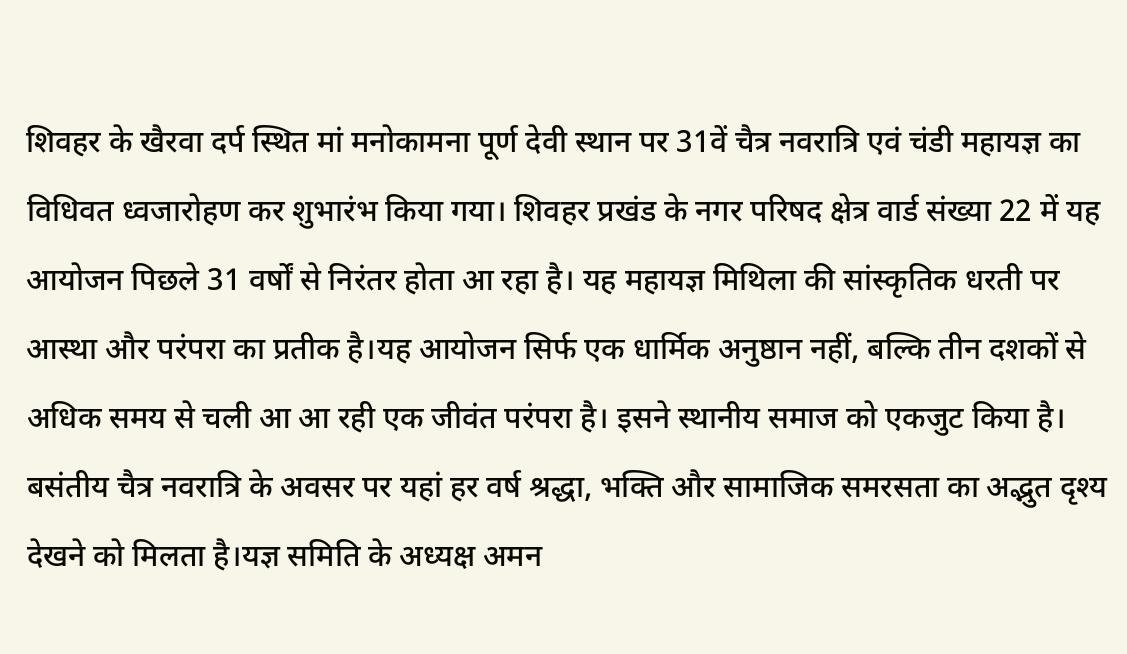शिवहर के खैरवा दर्प स्थित मां मनोकामना पूर्ण देवी स्थान पर 31वें चैत्र नवरात्रि एवं चंडी महायज्ञ का विधिवत ध्वजारोहण कर शुभारंभ किया गया। शिवहर प्रखंड के नगर परिषद क्षेत्र वार्ड संख्या 22 में यह आयोजन पिछले 31 वर्षों से निरंतर होता आ रहा है। यह महायज्ञ मिथिला की सांस्कृतिक धरती पर आस्था और परंपरा का प्रतीक है।यह आयोजन सिर्फ एक धार्मिक अनुष्ठान नहीं, बल्कि तीन दशकों से अधिक समय से चली आ आ रही एक जीवंत परंपरा है। इसने स्थानीय समाज को एकजुट किया है। बसंतीय चैत्र नवरात्रि के अवसर पर यहां हर वर्ष श्रद्धा, भक्ति और सामाजिक समरसता का अद्भुत दृश्य देखने को मिलता है।यज्ञ समिति के अध्यक्ष अमन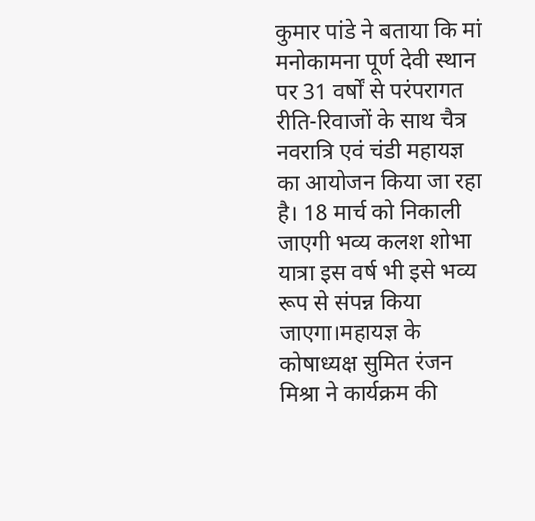कुमार पांडे ने बताया कि मां मनोकामना पूर्ण देवी स्थान पर 31 वर्षों से परंपरागत रीति-रिवाजों के साथ चैत्र नवरात्रि एवं चंडी महायज्ञ का आयोजन किया जा रहा है। 18 मार्च को निकाली जाएगी भव्य कलश शोभा यात्रा इस वर्ष भी इसे भव्य रूप से संपन्न किया जाएगा।महायज्ञ के कोषाध्यक्ष सुमित रंजन मिश्रा ने कार्यक्रम की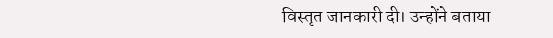विस्तृत जानकारी दी। उन्होंने बताया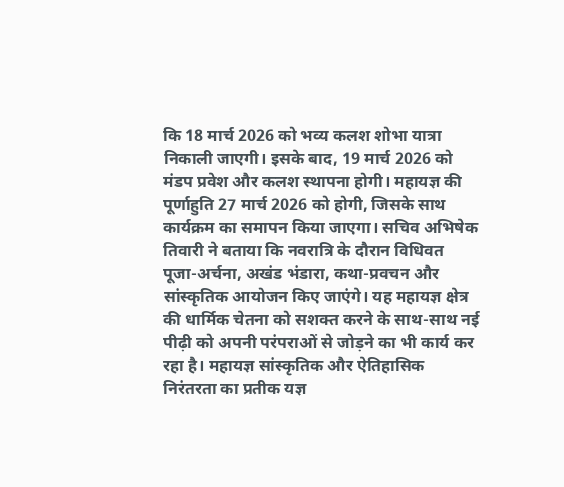कि 18 मार्च 2026 को भव्य कलश शोभा यात्रा निकाली जाएगी। इसके बाद, 19 मार्च 2026 को मंडप प्रवेश और कलश स्थापना होगी। महायज्ञ की पूर्णाहुति 27 मार्च 2026 को होगी, जिसके साथ कार्यक्रम का समापन किया जाएगा। सचिव अभिषेक तिवारी ने बताया कि नवरात्रि के दौरान विधिवत पूजा-अर्चना, अखंड भंडारा, कथा-प्रवचन और सांस्कृतिक आयोजन किए जाएंगे। यह महायज्ञ क्षेत्र की धार्मिक चेतना को सशक्त करने के साथ-साथ नई पीढ़ी को अपनी परंपराओं से जोड़ने का भी कार्य कर रहा है। महायज्ञ सांस्कृतिक और ऐतिहासिक निरंतरता का प्रतीक यज्ञ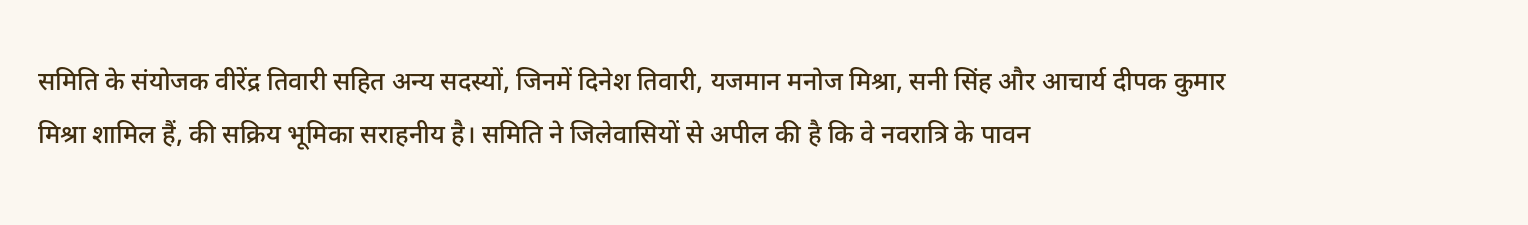समिति के संयोजक वीरेंद्र तिवारी सहित अन्य सदस्यों, जिनमें दिनेश तिवारी, यजमान मनोज मिश्रा, सनी सिंह और आचार्य दीपक कुमार मिश्रा शामिल हैं, की सक्रिय भूमिका सराहनीय है। समिति ने जिलेवासियों से अपील की है कि वे नवरात्रि के पावन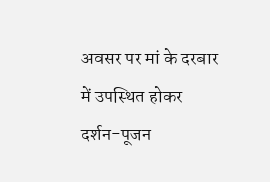अवसर पर मां के दरबार में उपस्थित होकर दर्शन-पूजन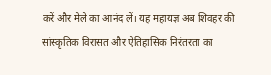करें और मेले का आनंद लें। यह महायज्ञ अब शिवहर की सांस्कृतिक विरासत और ऐतिहासिक निरंतरता का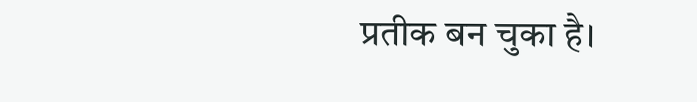प्रतीक बन चुका है।